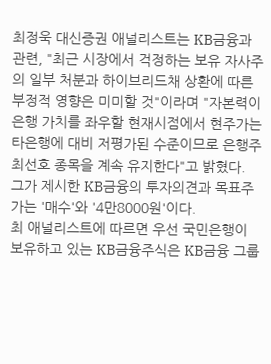최정욱 대신증권 애널리스트는 KB금융과 관련, "최근 시장에서 걱정하는 보유 자사주의 일부 처분과 하이브리드채 상환에 따른 부정적 영향은 미미할 것"이라며 "자본력이 은행 가치를 좌우할 현재시점에서 현주가는 타은행에 대비 저평가된 수준이므로 은행주 최선호 종목을 계속 유지한다"고 밝혔다.
그가 제시한 KB금융의 투자의견과 목표주가는 '매수'와 '4만8000원'이다.
최 애널리스트에 따르면 우선 국민은행이 보유하고 있는 KB금융주식은 KB금융 그룹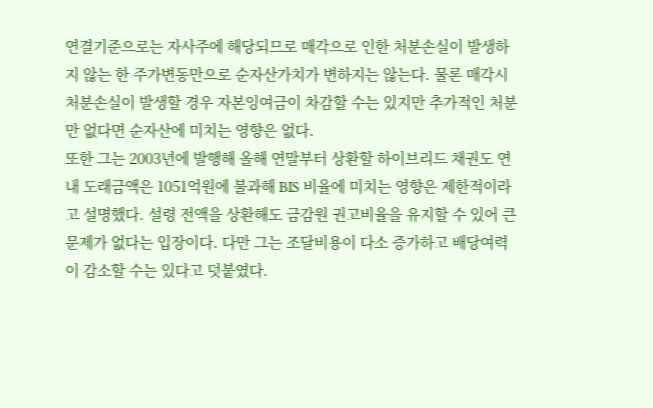연결기준으로는 자사주에 해당되므로 매각으로 인한 처분손실이 발생하지 않는 한 주가변동만으로 순자산가치가 변하지는 않는다. 물론 매각시 처분손실이 발생할 경우 자본잉여금이 차감할 수는 있지만 추가적인 처분만 없다면 순자산에 미치는 영향은 없다.
또한 그는 2003년에 발행해 올해 연말부터 상환할 하이브리드 채권도 연내 도래금액은 1051억원에 불과해 BIS 비율에 미치는 영향은 제한적이라고 설명했다. 설령 전액을 상환해도 금감원 권고비율을 유지할 수 있어 큰 문제가 없다는 입장이다. 다만 그는 조달비용이 다소 증가하고 배당여력이 감소할 수는 있다고 덧붙였다.